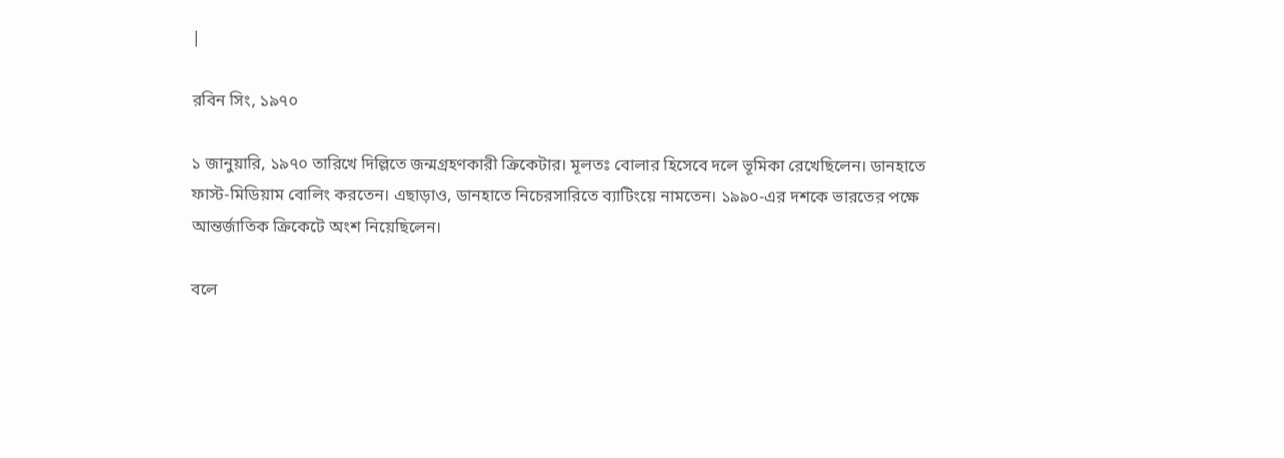|

রবিন সিং, ১৯৭০

১ জানুয়ারি, ১৯৭০ তারিখে দিল্লিতে জন্মগ্রহণকারী ক্রিকেটার। মূলতঃ বোলার হিসেবে দলে ভূমিকা রেখেছিলেন। ডানহাতে ফাস্ট-মিডিয়াম বোলিং করতেন। এছাড়াও, ডানহাতে নিচেরসারিতে ব্যাটিংয়ে নামতেন। ১৯৯০-এর দশকে ভারতের পক্ষে আন্তর্জাতিক ক্রিকেটে অংশ নিয়েছিলেন।

বলে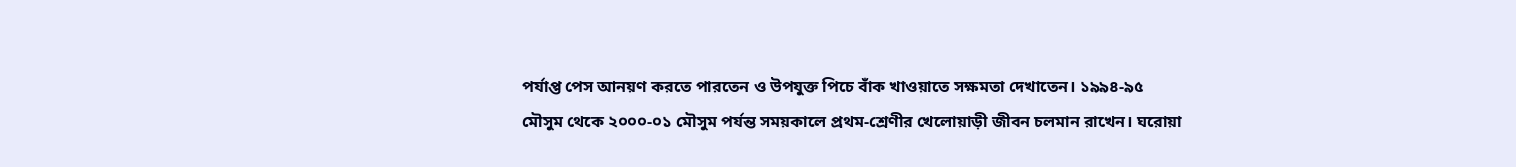পর্যাপ্ত পেস আনয়ণ করতে পারতেন ও উপযুক্ত পিচে বাঁক খাওয়াতে সক্ষমতা দেখাতেন। ১৯৯৪-৯৫ মৌসুম থেকে ২০০০-০১ মৌসুম পর্যন্ত সময়কালে প্রথম-শ্রেণীর খেলোয়াড়ী জীবন চলমান রাখেন। ঘরোয়া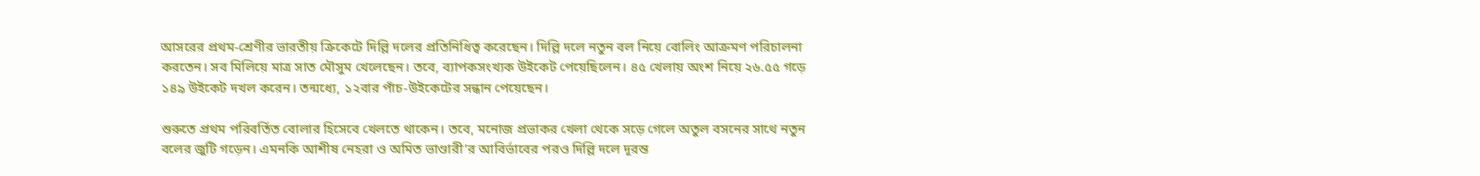আসরের প্রথম-শ্রেণীর ভারতীয় ক্রিকেটে দিল্লি দলের প্রতিনিধিত্ব করেছেন। দিল্লি দলে নতুন বল নিয়ে বোলিং আক্রমণ পরিচালনা করতেন। সব মিলিয়ে মাত্র সাত মৌসুম খেলেছেন। তবে, ব্যাপকসংখ্যক উইকেট পেয়েছিলেন। ৪৫ খেলায় অংশ নিয়ে ২৬.৫৫ গড়ে ১৪৯ উইকেট দখল করেন। তন্মধ্যে, ১২বার পাঁচ-উইকেটের সন্ধান পেয়েছেন।

শুরুতে প্রথম পরিবর্তিত বোলার হিসেবে খেলতে থাকেন। তবে, মনোজ প্রভাকর খেলা থেকে সড়ে গেলে অতুল বসনের সাথে নতুন বলের জুটি গড়েন। এমনকি আশীষ নেহরা ও অমিত ভাণ্ডারী’র আবির্ভাবের পরও দিল্লি দলে দূরন্ত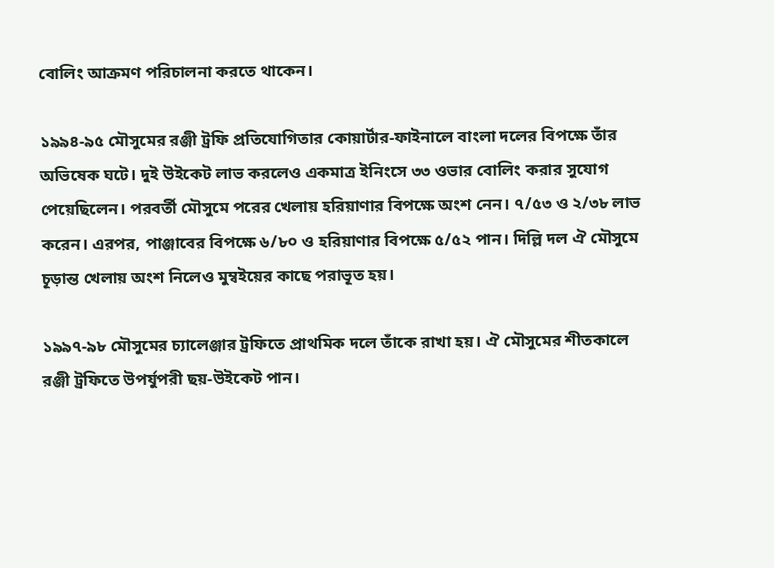বোলিং আক্রমণ পরিচালনা করতে থাকেন।

১৯৯৪-৯৫ মৌসুমের রঞ্জী ট্রফি প্রতিযোগিতার কোয়ার্টার-ফাইনালে বাংলা দলের বিপক্ষে তাঁর অভিষেক ঘটে। দুই উইকেট লাভ করলেও একমাত্র ইনিংসে ৩৩ ওভার বোলিং করার সুযোগ পেয়েছিলেন। পরবর্তী মৌসুমে পরের খেলায় হরিয়াণার বিপক্ষে অংশ নেন। ৭/৫৩ ও ২/৩৮ লাভ করেন। এরপর, পাঞ্জাবের বিপক্ষে ৬/৮০ ও হরিয়াণার বিপক্ষে ৫/৫২ পান। দিল্লি দল ঐ মৌসুমে চূড়ান্ত খেলায় অংশ নিলেও মুম্বইয়ের কাছে পরাভূত হয়।

১৯৯৭-৯৮ মৌসুমের চ্যালেঞ্জার ট্রফিতে প্রাথমিক দলে তাঁকে রাখা হয়। ঐ মৌসুমের শীতকালে রঞ্জী ট্রফিতে উপর্যুপরী ছয়-উইকেট পান।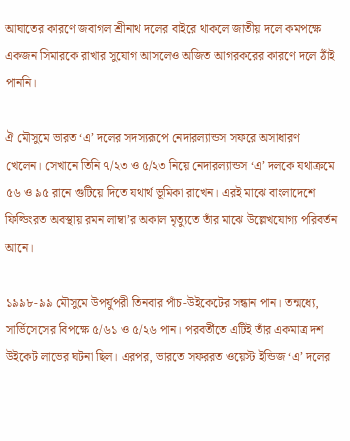আঘাতের কারণে জবাগল শ্রীনাথ দলের বাইরে থাকলে জাতীয় দলে কমপক্ষে একজন সিমারকে রাখার সুযোগ আসলেও অজিত আগরকরের কারণে দলে ঠাঁই পাননি।

ঐ মৌসুমে ভারত ‘এ’ দলের সদস্যরূপে নেদারল্যান্ডস সফরে অসাধারণ খেলেন। সেখানে তিনি ৭/২৩ ও ৫/২৩ নিয়ে নেদারল্যান্ডস ‘এ’ দলকে যথাক্রমে ৫৬ ও ৯৫ রানে গুটিয়ে দিতে যথার্থ ভূমিকা রাখেন। এরই মাঝে বাংলাদেশে ফিল্ডিংরত অবস্থায় রমন লাম্বা’র অকাল মৃত্যুতে তাঁর মাঝে উল্লেখযোগ্য পরিবর্তন আনে।

১৯৯৮-৯৯ মৌসুমে উপর্যুপরী তিনবার পাঁচ-উইকেটের সন্ধান পান। তন্মধ্যে, সার্ভিসেসের বিপক্ষে ৫/৬১ ও ৫/২৬ পান। পরবর্তীতে এটিই তাঁর একমাত্র দশ উইকেট লাভের ঘটনা ছিল। এরপর, ভারতে সফররত ওয়েস্ট ইন্ডিজ ‘এ’ দলের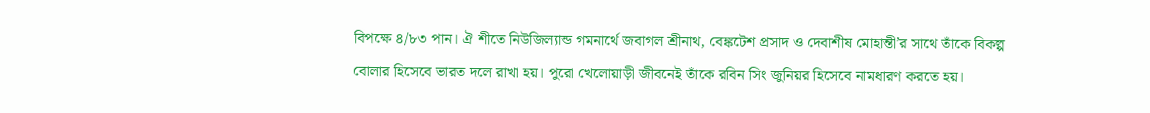বিপক্ষে ৪/৮৩ পান। ঐ শীতে নিউজিল্যান্ড গমনার্থে জবাগল শ্রীনাথ, বেঙ্কটেশ প্রসাদ ও দেবাশীষ মোহান্তী’র সাথে তাঁকে বিকল্প বোলার হিসেবে ভারত দলে রাখা হয়। পুরো খেলোয়াড়ী জীবনেই তাঁকে রবিন সিং জুনিয়র হিসেবে নামধারণ করতে হয়।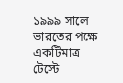১৯৯৯ সালে ভারতের পক্ষে একটিমাত্র টেস্টে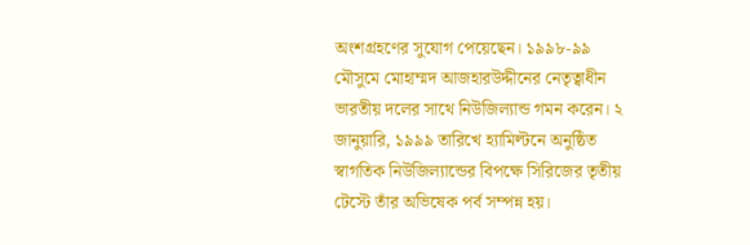অংশগ্রহণের সুযোগ পেয়েছেন। ১৯৯৮-৯৯ মৌসুমে মোহাম্মদ আজহারউদ্দীনের নেতৃত্বাধীন ভারতীয় দলের সাথে নিউজিল্যান্ড গমন করেন। ২ জানুয়ারি, ১৯৯৯ তারিখে হ্যামিল্টনে অনুষ্ঠিত স্বাগতিক নিউজিল্যান্ডের বিপক্ষে সিরিজের তৃতীয় টেস্টে তাঁর অভিষেক পর্ব সম্পন্ন হয়।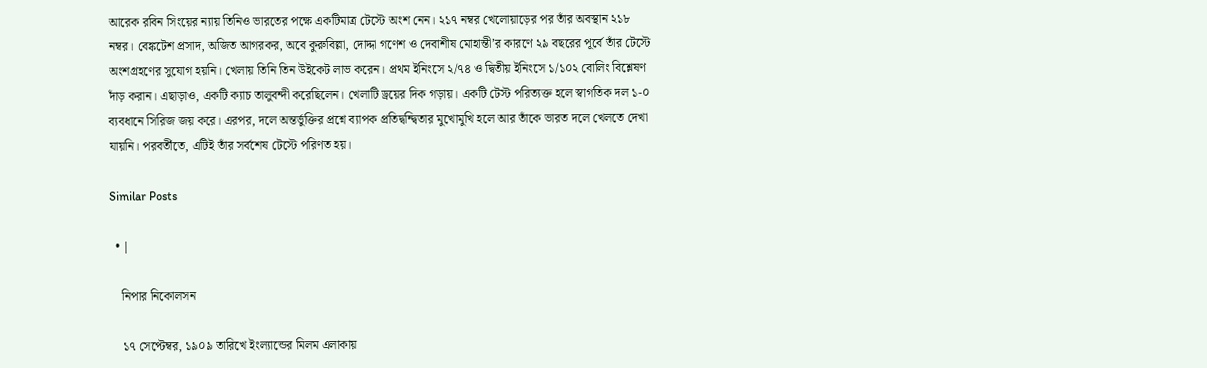আরেক রবিন সিংয়ের ন্যায় তিনিও ভারতের পক্ষে একটিমাত্র টেস্টে অংশ নেন। ২১৭ নম্বর খেলোয়াড়ের পর তাঁর অবস্থান ২১৮ নম্বর। বেঙ্কটেশ প্রসাদ, অজিত আগরকর, অবে কুরুবিল্লা, দোদ্দা গণেশ ও দেবাশীষ মোহান্তী’র কারণে ২৯ বছরের পূর্বে তাঁর টেস্টে অংশগ্রহণের সুযোগ হয়নি। খেলায় তিনি তিন উইকেট লাভ করেন। প্রথম ইনিংসে ২/৭৪ ও দ্বিতীয় ইনিংসে ১/১০২ বোলিং বিশ্লেষণ দাঁড় করান। এছাড়াও, একটি ক্যাচ তালুবন্দী করেছিলেন। খেলাটি ড্রয়ের দিক গড়ায়। একটি টেস্ট পরিত্যক্ত হলে স্বাগতিক দল ১-০ ব্যবধানে সিরিজ জয় করে। এরপর, দলে অন্তর্ভুক্তির প্রশ্নে ব্যাপক প্রতিদ্বন্দ্বিতার মুখোমুখি হলে আর তাঁকে ভারত দলে খেলতে দেখা যায়নি। পরবর্তীতে, এটিই তাঁর সর্বশেষ টেস্টে পরিণত হয়।

Similar Posts

  • |

    নিপার নিকোলসন

    ১৭ সেপ্টেম্বর, ১৯০৯ তারিখে ইংল্যান্ডের মিলম এলাকায়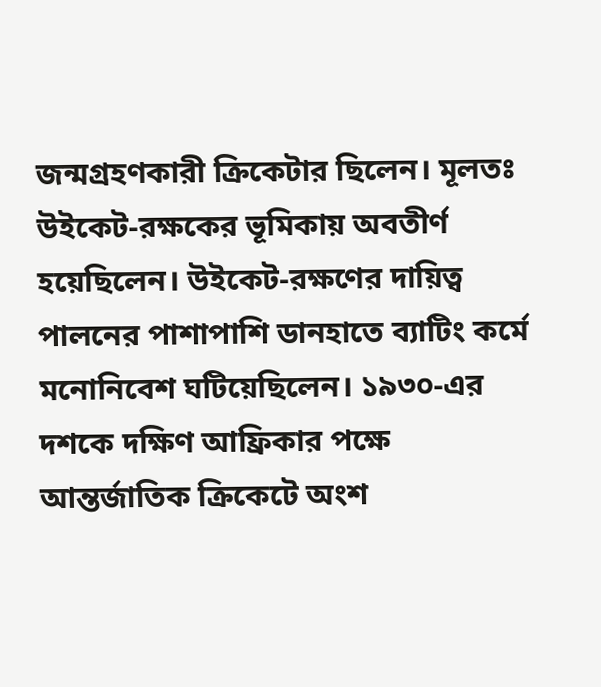জন্মগ্রহণকারী ক্রিকেটার ছিলেন। মূলতঃ উইকেট-রক্ষকের ভূমিকায় অবতীর্ণ হয়েছিলেন। উইকেট-রক্ষণের দায়িত্ব পালনের পাশাপাশি ডানহাতে ব্যাটিং কর্মে মনোনিবেশ ঘটিয়েছিলেন। ১৯৩০-এর দশকে দক্ষিণ আফ্রিকার পক্ষে আন্তর্জাতিক ক্রিকেটে অংশ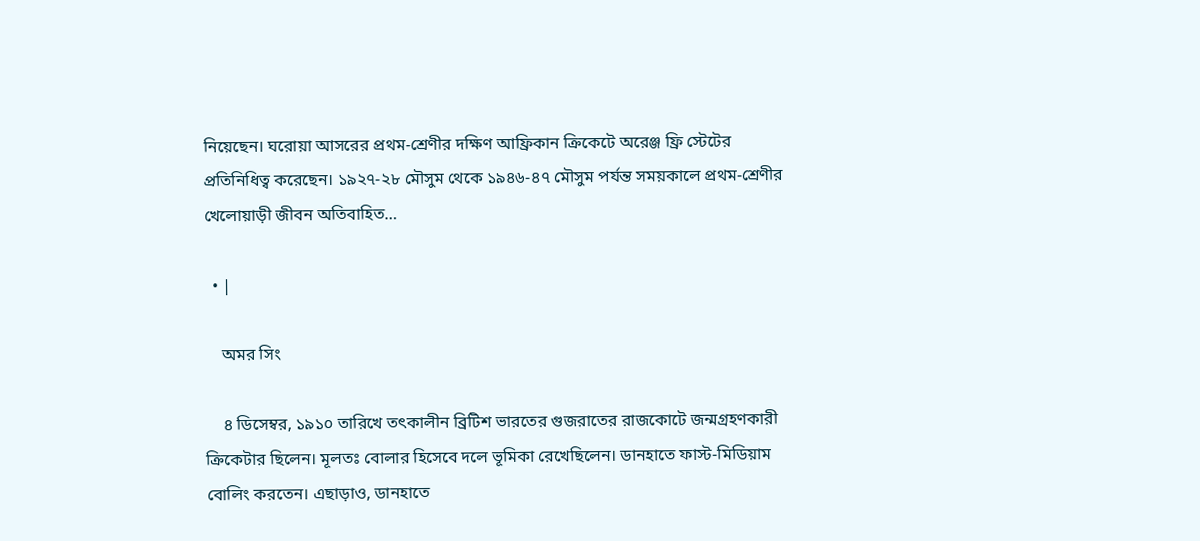নিয়েছেন। ঘরোয়া আসরের প্রথম-শ্রেণীর দক্ষিণ আফ্রিকান ক্রিকেটে অরেঞ্জ ফ্রি স্টেটের প্রতিনিধিত্ব করেছেন। ১৯২৭-২৮ মৌসুম থেকে ১৯৪৬-৪৭ মৌসুম পর্যন্ত সময়কালে প্রথম-শ্রেণীর খেলোয়াড়ী জীবন অতিবাহিত…

  • |

    অমর সিং

    ৪ ডিসেম্বর, ১৯১০ তারিখে তৎকালীন ব্রিটিশ ভারতের গুজরাতের রাজকোটে জন্মগ্রহণকারী ক্রিকেটার ছিলেন। মূলতঃ বোলার হিসেবে দলে ভূমিকা রেখেছিলেন। ডানহাতে ফাস্ট-মিডিয়াম বোলিং করতেন। এছাড়াও, ডানহাতে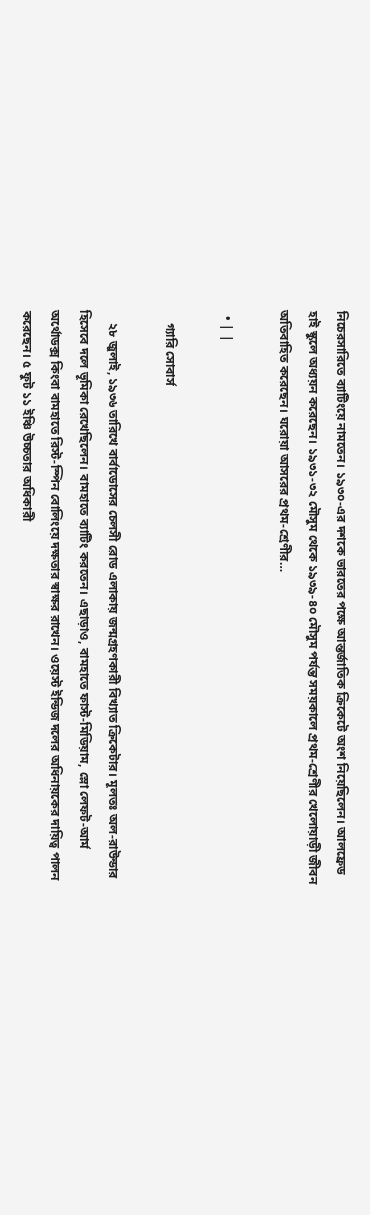নিচেরসারিতে ব্যাটিংয়ে নামতেন। ১৯৩০-এর দশকে ভারতের পক্ষে আন্তর্জাতিক ক্রিকেটে অংশ নিয়েছিলেন। আলফ্রেড হাই স্কুলে অধ্যয়ন করেছেন। ১৯৩১-৩২ মৌসুম থেকে ১৯৩৯-৪০ মৌসুম পর্যন্ত সময়কালে প্রথম-শ্রেণীর খেলোয়াড়ী জীবন অতিবাহিত করেছেন। ঘরোয়া আসরের প্রথম-শ্রেণীর…

  • | |

    গ্যারি সোবার্স

    ২৮ জুলাই, ১৯৩৬ তারিখে বার্বাডোসের চেলসী রোড এলাকায় জন্মগ্রহণকারী বিখ্যাত ক্রিকেটার। মূলতঃ অল-রাউন্ডার হিসেবে দলে ভূমিকা রেখেছিলেন। বামহাতে ব্যাটিং করতেন। এছাড়াও, বামহাতে ফাস্ট-মিডিয়াম, স্লো লেফট-আর্ম অর্থোডক্স কিংবা বামহাতে রিস্ট-স্পিন বোলিংয়ে দক্ষতার স্বাক্ষর রাখেন। ওয়েস্ট ইন্ডিজ দলের অধিনায়কের দায়িত্ব পালন করেছেন। ৫ ফুট ১১ ইঞ্চি উচ্চতার অধিকারী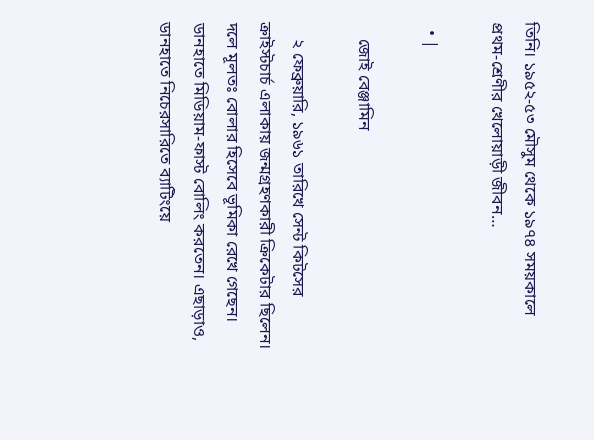তিনি। ১৯৫২-৫৩ মৌসুম থেকে ১৯৭৪ সময়কালে প্রথম-শ্রেণীর খেলোয়াড়ী জীবন…

  • |

    জোই বেঞ্জামিন

    ২ ফেব্রুয়ারি, ১৯৬১ তারিখে সেন্ট কিটসের ক্রাইস্টচার্চ এলাকায় জন্মগ্রহণকারী ক্রিকেটার ছিলেন। দলে মূলতঃ বোলার হিসেবে ভূমিকা রেখে গেছেন। ডানহাতে মিডিয়াম-ফাস্ট বোলিং করতেন। এছাড়াও, ডানহাতে নিচেরসারিতে ব্যাটিংয়ে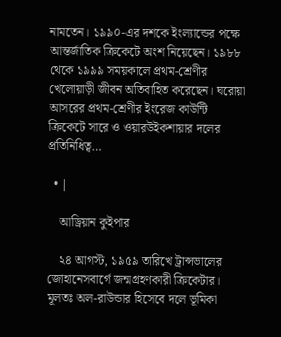নামতেন। ১৯৯০-এর দশকে ইংল্যান্ডের পক্ষে আন্তর্জাতিক ক্রিকেটে অংশ নিয়েছেন। ১৯৮৮ থেকে ১৯৯৯ সময়কালে প্রথম-শ্রেণীর খেলোয়াড়ী জীবন অতিবাহিত করেছেন। ঘরোয়া আসরের প্রথম-শ্রেণীর ইংরেজ কাউন্টি ক্রিকেটে সারে ও ওয়ারউইকশায়ার দলের প্রতিনিধিত্ব…

  • |

    আড্রিয়ান কুইপার

    ২৪ আগস্ট, ১৯৫৯ তারিখে ট্রান্সভালের জোহানেসবার্গে জন্মগ্রহণকারী ক্রিকেটার। মূলতঃ অল-রাউন্ডার হিসেবে দলে ভূমিকা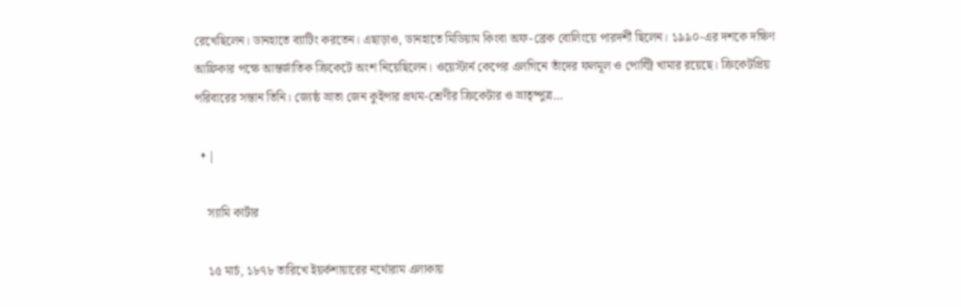রেখেছিলেন। ডানহাতে ব্যাটিং করতেন। এছাড়াও, ডানহাতে মিডিয়াম কিংবা অফ-ব্রেক বোলিংয়ে পারদর্শী ছিলেন। ১৯৯০-এর দশকে দক্ষিণ আফ্রিকার পক্ষে আন্তর্জাতিক ক্রিকেটে অংশ নিয়েছিলেন। ওয়েস্টার্ন কেপের এলগিনে তাঁদের ফলমূল ও পোল্ট্রি খামার রয়েছে। ক্রিকেটপ্রিয় পরিবারের সন্তান তিনি। জ্যেষ্ঠ ভ্রাতা জেন কুইপার প্রথম-শ্রেণীর ক্রিকেটার ও ভ্রাতৃষ্পুত্র…

  • |

    স্যামি কার্টার

    ১৫ মার্চ, ১৮৭৮ তারিখে ইয়র্কশায়ারের নর্থোরাম এলাকায়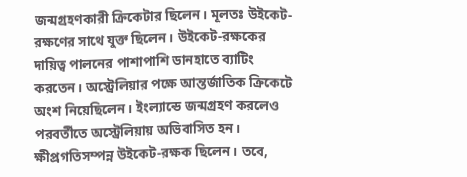জন্মগ্রহণকারী ক্রিকেটার ছিলেন। মূলতঃ উইকেট-রক্ষণের সাথে যুক্ত ছিলেন। উইকেট-রক্ষকের দায়িত্ব পালনের পাশাপাশি ডানহাতে ব্যাটিং করতেন। অস্ট্রেলিয়ার পক্ষে আন্তর্জাতিক ক্রিকেটে অংশ নিয়েছিলেন। ইংল্যান্ডে জন্মগ্রহণ করলেও পরবর্তীতে অস্ট্রেলিয়ায় অভিবাসিত হন। ক্ষীপ্রগতিসম্পন্ন উইকেট-রক্ষক ছিলেন। তবে,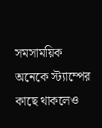সমসাময়িক অনেকে স্ট্যাম্পের কাছে থাকলেও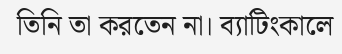তিনি তা করতেন না। ব্যাটিংকালে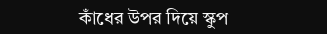কাঁধের উপর দিয়ে স্কুপ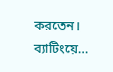করতেন। ব্যাটিংয়ে…